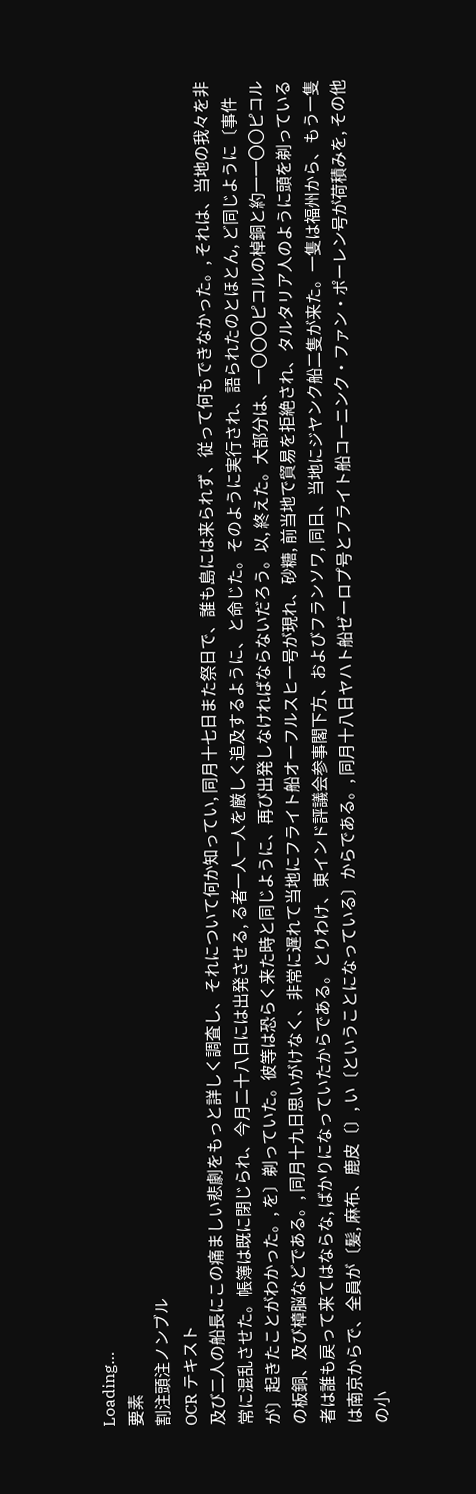Loading…
要素
割注頭注ノンブル
OCR テキスト
及び二人の船長にこの痛ましい悲劇をもっと詳しく調査し、それについて何か知ってい, 同月十七日また祭日で、誰も島には来られず、従って何もできなかった。, それは、当地の我々を非常に混乱させた。帳簿は既に閉じられ、今月二十八日には出発させる, る者一人一人を厳しく追及するように、と命じた。そのように実行され、語られたのとほとん, ど同じように〔事件が〕起きたことがわかった。, を〕剃っていた。彼等は恐らく来た時と同じように、再び出発しなければならないだろう。以, 終えた。大部分は、一〇〇〇ピコルの棹銅と約一一〇〇ピコルの板銅、及び樟脳などである。, 同月十九日思いがけなく、非常に遅れて当地にフライト船オーフルスヒー号が現れ、砂糖, 前当地で貿易を拒絶され、タルタリア人のように頭を剃っている者は誰も戻って来てはならな, ばかりになっていたからである。とりわけ、東インド評議会参事閣下方、およびフランソワ, 同日、当地にジヤンク船二隻が来た。一隻は福州から、もう一隻は南京からで、全員が〔髪, 麻布、鹿皮〔〕, い〔ということになっている〕からである。, 同月十八日ヤハト船ゼーロプ号とフライト船コーニンク・ファン・ポーレン号が荷積みを, その他の小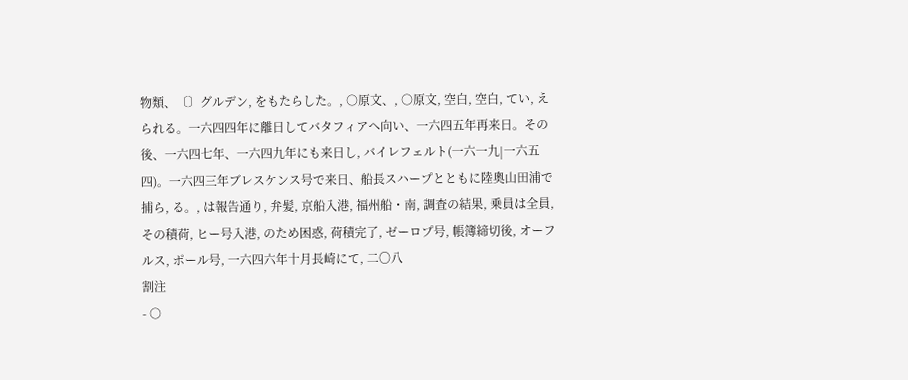物類、〔〕グルデン, をもたらした。, ○原文、, ○原文, 空白, 空白, てい, えられる。一六四四年に離日してバタフィアへ向い、一六四五年再来日。その後、一六四七年、一六四九年にも来日し, バイレフェルト(一六一九|一六五四)。一六四三年ブレスケンス号で来日、船長スハープとともに陸奧山田浦で捕ら, る。, は報告通り, 弁髪, 京船入港, 福州船・南, 調査の結果, 乗員は全員, その積荷, ヒー号入港, のため困惑, 荷積完了, ゼーロプ号, 帳簿締切後, オーフルス, ポール号, 一六四六年十月長崎にて, 二〇八
割注
- ○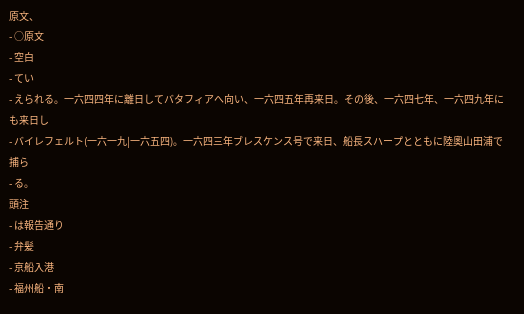原文、
- ○原文
- 空白
- てい
- えられる。一六四四年に離日してバタフィアへ向い、一六四五年再来日。その後、一六四七年、一六四九年にも来日し
- バイレフェルト(一六一九|一六五四)。一六四三年ブレスケンス号で来日、船長スハープとともに陸奧山田浦で捕ら
- る。
頭注
- は報告通り
- 弁髪
- 京船入港
- 福州船・南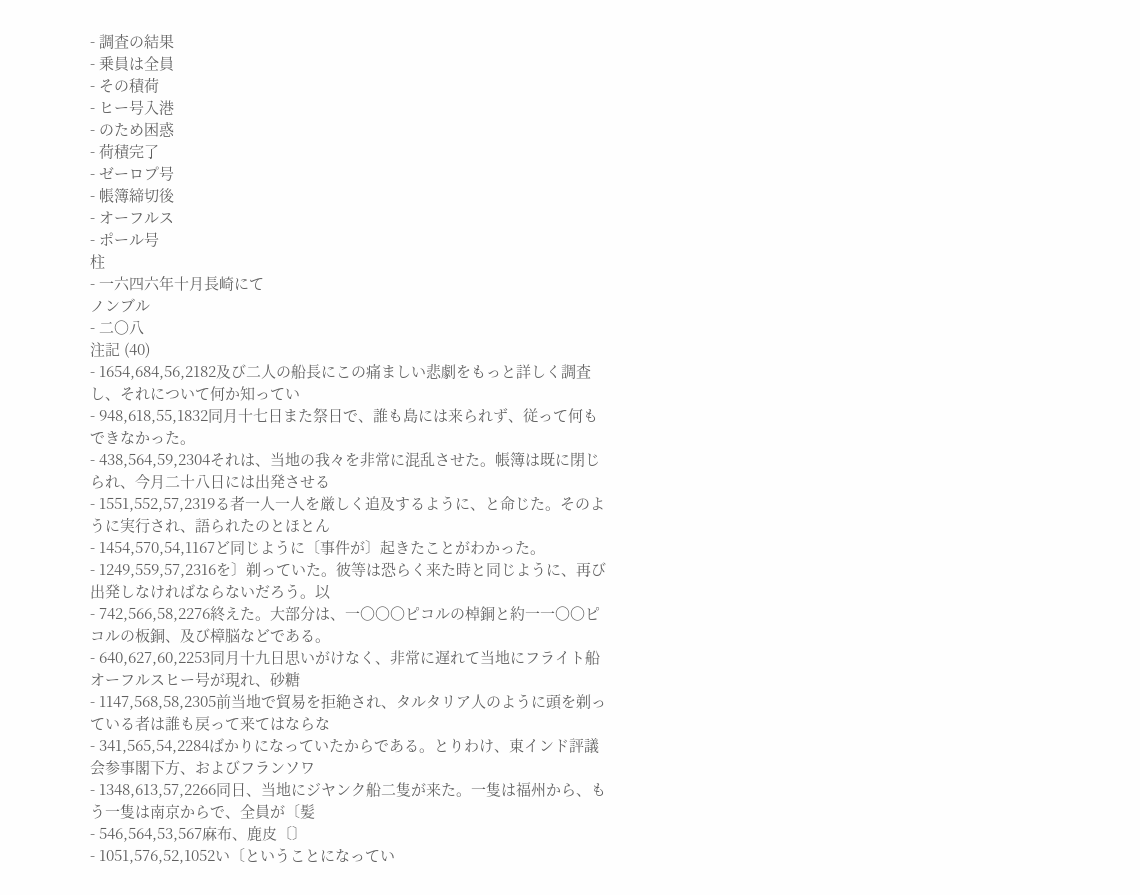- 調査の結果
- 乗員は全員
- その積荷
- ヒー号入港
- のため困惑
- 荷積完了
- ゼーロプ号
- 帳簿締切後
- オーフルス
- ポール号
柱
- 一六四六年十月長崎にて
ノンブル
- 二〇八
注記 (40)
- 1654,684,56,2182及び二人の船長にこの痛ましい悲劇をもっと詳しく調査し、それについて何か知ってい
- 948,618,55,1832同月十七日また祭日で、誰も島には来られず、従って何もできなかった。
- 438,564,59,2304それは、当地の我々を非常に混乱させた。帳簿は既に閉じられ、今月二十八日には出発させる
- 1551,552,57,2319る者一人一人を厳しく追及するように、と命じた。そのように実行され、語られたのとほとん
- 1454,570,54,1167ど同じように〔事件が〕起きたことがわかった。
- 1249,559,57,2316を〕剃っていた。彼等は恐らく来た時と同じように、再び出発しなければならないだろう。以
- 742,566,58,2276終えた。大部分は、一〇〇〇ピコルの棹銅と約一一〇〇ピコルの板銅、及び樟脳などである。
- 640,627,60,2253同月十九日思いがけなく、非常に遅れて当地にフライト船オーフルスヒー号が現れ、砂糖
- 1147,568,58,2305前当地で貿易を拒絶され、タルタリア人のように頭を剃っている者は誰も戻って来てはならな
- 341,565,54,2284ばかりになっていたからである。とりわけ、東インド評議会参事閣下方、およびフランソワ
- 1348,613,57,2266同日、当地にジヤンク船二隻が来た。一隻は福州から、もう一隻は南京からで、全員が〔髪
- 546,564,53,567麻布、鹿皮〔〕
- 1051,576,52,1052い〔ということになってい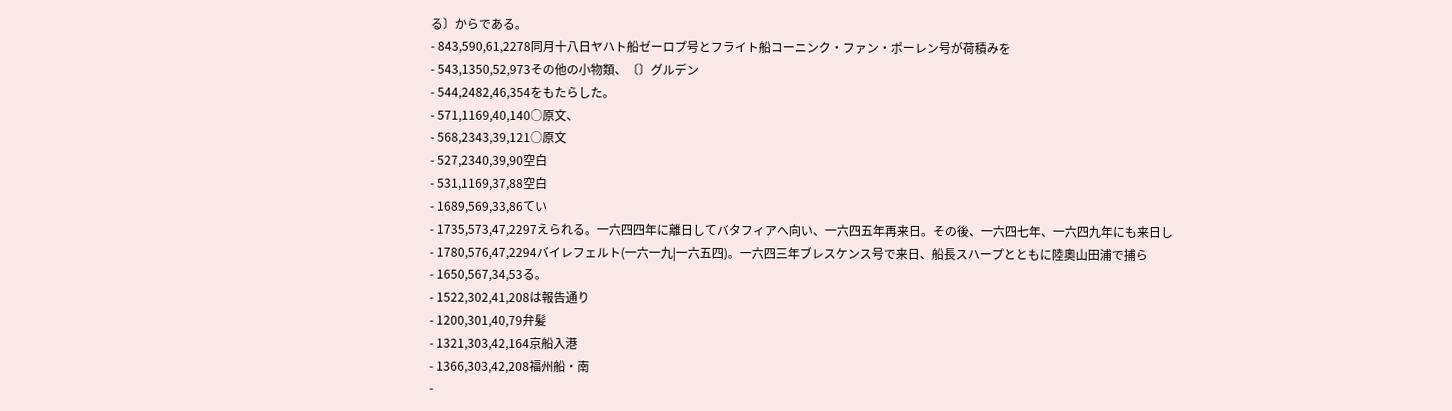る〕からである。
- 843,590,61,2278同月十八日ヤハト船ゼーロプ号とフライト船コーニンク・ファン・ポーレン号が荷積みを
- 543,1350,52,973その他の小物類、〔〕グルデン
- 544,2482,46,354をもたらした。
- 571,1169,40,140○原文、
- 568,2343,39,121○原文
- 527,2340,39,90空白
- 531,1169,37,88空白
- 1689,569,33,86てい
- 1735,573,47,2297えられる。一六四四年に離日してバタフィアへ向い、一六四五年再来日。その後、一六四七年、一六四九年にも来日し
- 1780,576,47,2294バイレフェルト(一六一九|一六五四)。一六四三年ブレスケンス号で来日、船長スハープとともに陸奧山田浦で捕ら
- 1650,567,34,53る。
- 1522,302,41,208は報告通り
- 1200,301,40,79弁髪
- 1321,303,42,164京船入港
- 1366,303,42,208福州船・南
-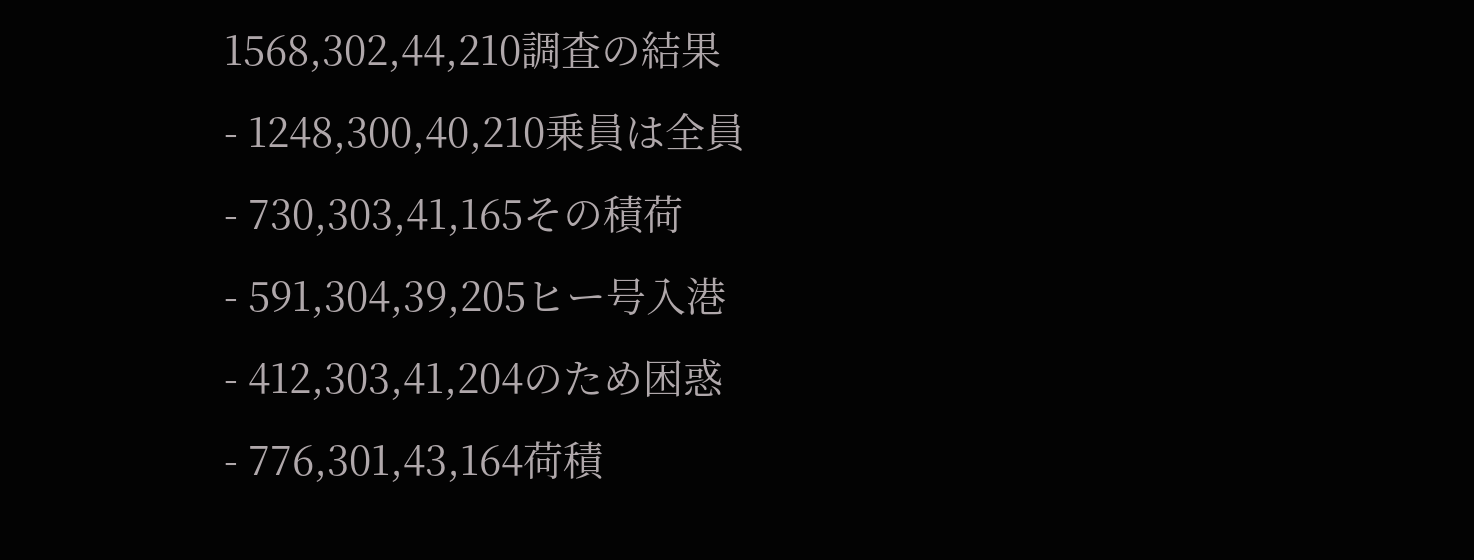1568,302,44,210調査の結果
- 1248,300,40,210乗員は全員
- 730,303,41,165その積荷
- 591,304,39,205ヒー号入港
- 412,303,41,204のため困惑
- 776,301,43,164荷積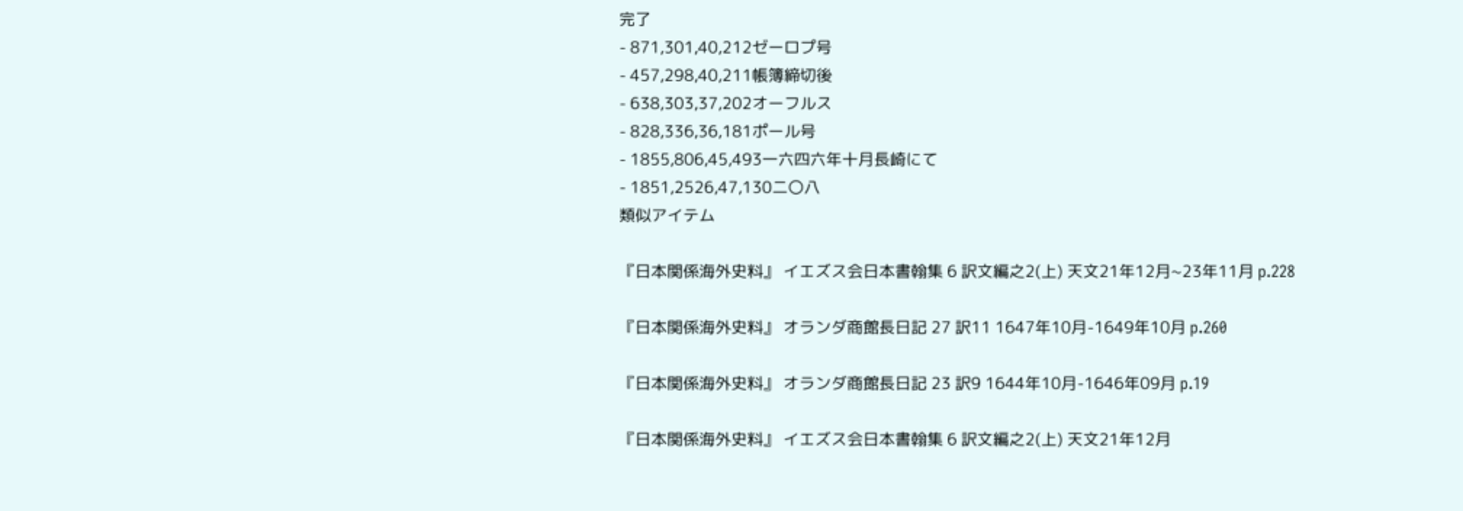完了
- 871,301,40,212ゼーロプ号
- 457,298,40,211帳簿締切後
- 638,303,37,202オーフルス
- 828,336,36,181ポール号
- 1855,806,45,493一六四六年十月長崎にて
- 1851,2526,47,130二〇八
類似アイテム

『日本関係海外史料』 イエズス会日本書翰集 6 訳文編之2(上) 天文21年12月~23年11月 p.228

『日本関係海外史料』 オランダ商館長日記 27 訳11 1647年10月-1649年10月 p.260

『日本関係海外史料』 オランダ商館長日記 23 訳9 1644年10月-1646年09月 p.19

『日本関係海外史料』 イエズス会日本書翰集 6 訳文編之2(上) 天文21年12月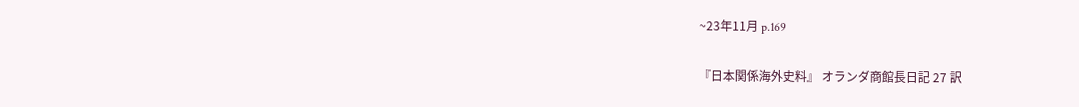~23年11月 p.169

『日本関係海外史料』 オランダ商館長日記 27 訳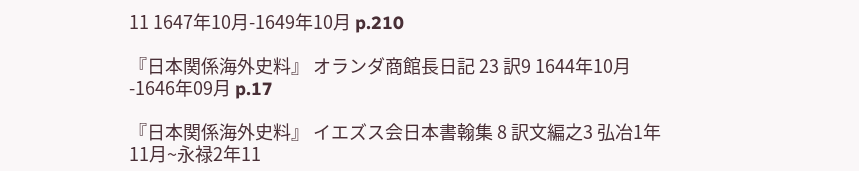11 1647年10月-1649年10月 p.210

『日本関係海外史料』 オランダ商館長日記 23 訳9 1644年10月-1646年09月 p.17

『日本関係海外史料』 イエズス会日本書翰集 8 訳文編之3 弘冶1年11月~永禄2年11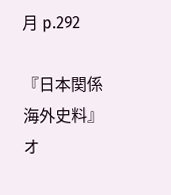月 p.292

『日本関係海外史料』 オ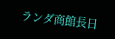ランダ商館長日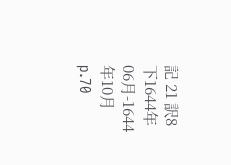記 21 訳8下1644年06月-1644年10月 p.70